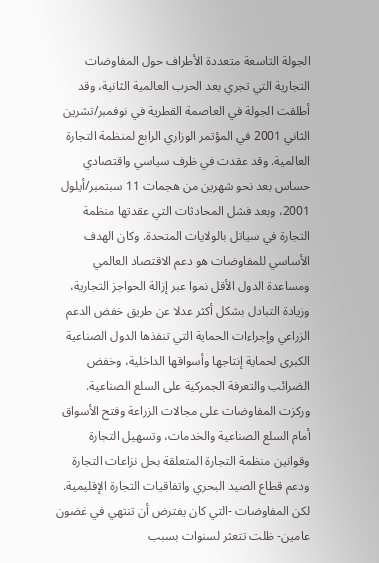الجولة التاسعة متعددة الأطراف حول المفاوضات التجارية التي تجري بعد الحرب العالمية الثانية، وقد أطلقت الجولة في العاصمة القطرية في نوفمبر/تشرين الثاني 2001 في المؤتمر الوزاري الرابع لمنظمة التجارة العالمية. وقد عقدت في ظرف سياسي واقتصادي حساس بعد نحو شهرين من هجمات 11 سبتمبر/أيلول 2001، وبعد فشل المحادثات التي عقدتها منظمة التجارة في سياتل بالولايات المتحدة. وكان الهدف الأساسي للمفاوضات هو دعم الاقتصاد العالمي ومساعدة الدول الأقل نموا عبر إزالة الحواجز التجارية، وزيادة التبادل بشكل أكثر عدلا عن طريق خفض الدعم الزراعي وإجراءات الحماية التي تنفذها الدول الصناعية الكبرى لحماية إنتاجها وأسواقها الداخلية، وخفض الضرائب والتعرفة الجمركية على السلع الصناعية.
وركزت المفاوضات على مجالات الزراعة وفتح الأسواق أمام السلع الصناعية والخدمات، وتسهيل التجارة وقوانين منظمة التجارة المتعلقة بحل نزاعات التجارة ودعم قطاع الصيد البحري واتفاقيات التجارة الإقليمية. لكن المفاوضات -التي كان يفترض أن تنتهي في غضون عامين- ظلت تتعثر لسنوات بسبب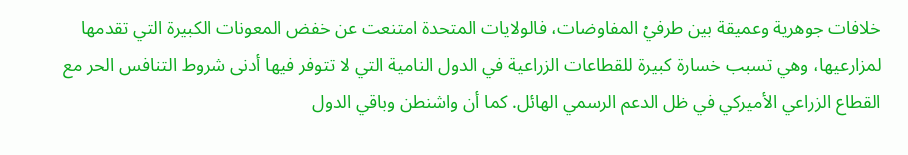خلافات جوهرية وعميقة بين طرفيْ المفاوضات، فالولايات المتحدة امتنعت عن خفض المعونات الكبيرة التي تقدمها لمزارعيها، وهي تسبب خسارة كبيرة للقطاعات الزراعية في الدول النامية التي لا تتوفر فيها أدنى شروط التنافس الحر مع القطاع الزراعي الأميركي في ظل الدعم الرسمي الهائل. كما أن واشنطن وباقي الدول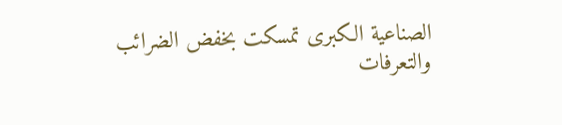الصناعية الكبرى تمسكت بخفض الضرائب والتعرفات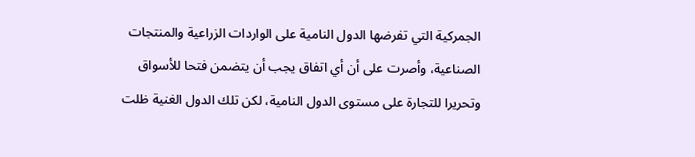الجمركية التي تفرضها الدول النامية على الواردات الزراعية والمنتجات الصناعية، وأصرت على أن أي اتفاق يجب أن يتضمن فتحا للأسواق وتحريرا للتجارة على مستوى الدول النامية، لكن تلك الدول الغنية ظلت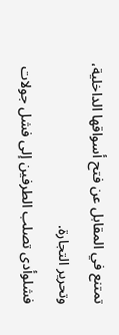تمتنع في المقابل عن فتح أسواقها الداخلية، وتحرير التجارة.
فشلوأدى تصلب الطرفين إلى فشل جولات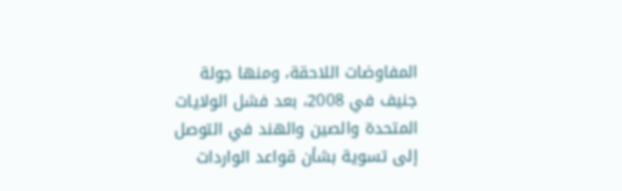المفاوضات اللاحقة، ومنها جولة جنيف في 2008، بعد فشل الولايات المتحدة والصين والهند في التوصل إلى تسوية بشأن قواعد الواردات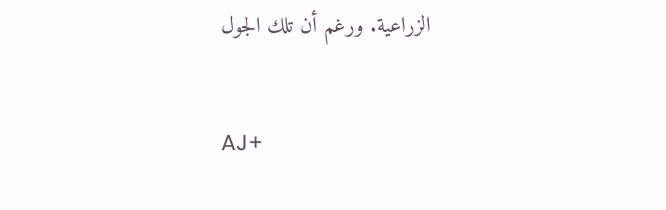الزراعية. ورغم أن تلك الجول


AJ+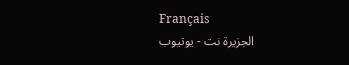Français
الجزيرة نت - يوتيوب